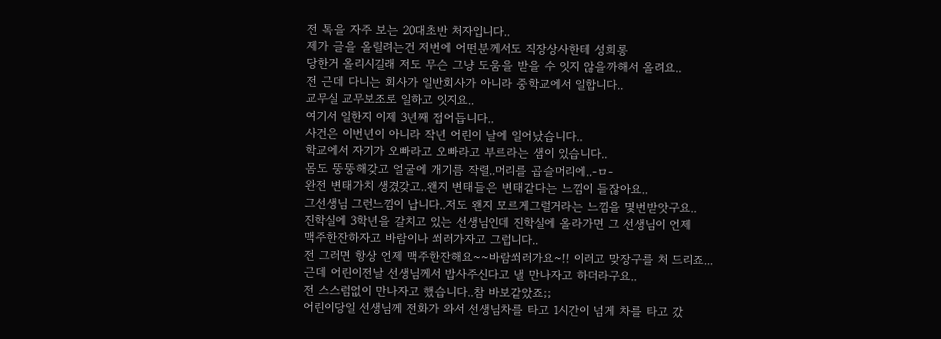전 톡을 자주 보는 20대초반 처자입니다..
제가 글을 올릴려는건 저번에 어떤분께서도 직장상사한테 성희롱
당한거 올리시길래 저도 무슨 그냥 도움을 받을 수 잇지 않을까해서 올려요..
전 근데 다니는 회사가 일반회사가 아니라 중학교에서 일합니다..
교무실 교무보조로 일하고 잇지요..
여기서 일한지 이제 3년째 접어듭니다..
사건은 이번년이 아니라 작년 어린이 날에 일어났습니다..
학교에서 자기가 오빠라고 오빠라고 부르라는 샘이 있습니다..
몸도 뚱뚱해갖고 얼굴에 개기름 작렬..머리를 곱슬머리에..-ㅁ-
완전 변태가치 생겼갖고..왠지 변태들은 변태같다는 느낌이 들잖아요..
그선생님 그런느낌이 납니다..저도 왠지 모르게그럴거라는 느낌을 몇번받앗구요..
진학실에 3학년을 갈치고 있는 선생님인데 진학실에 올라가면 그 선생님이 언제
맥주한잔하자고 바람이나 쐬러가자고 그럽니다..
전 그러면 항상 언제 맥주한잔해요~~바람쐬러가요~!! 이러고 맞장구를 처 드리죠...
근데 어린이전날 선생님께서 밥사주신다고 낼 만나자고 하더라구요..
전 스스럼없이 만나자고 했습니다..참 바보같았죠;;
어린이당일 선생님께 전화가 와서 선생님차를 타고 1시간이 넘게 차를 타고 갔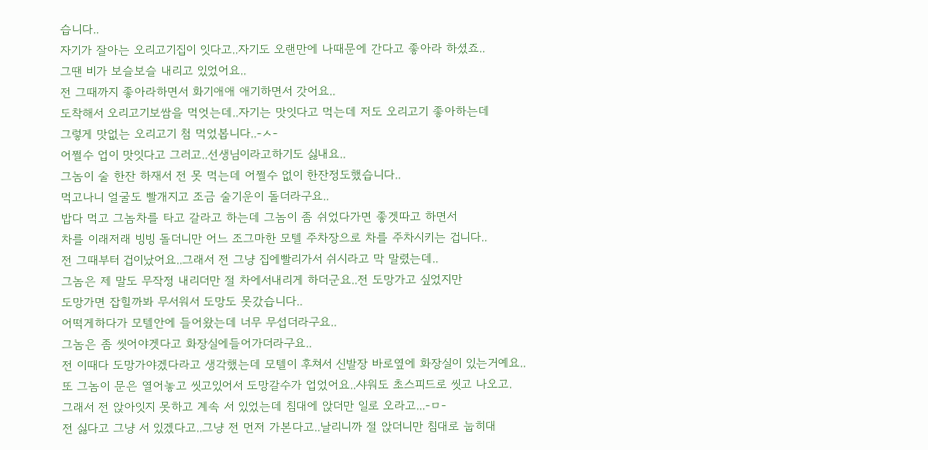습니다..
자기가 잘아는 오리고기집이 잇다고..자기도 오랜만에 나때문에 간다고 좋아라 하셨죠..
그땐 비가 보슬보슬 내리고 있었어요..
전 그때까지 좋아라하면서 화기애애 애기하면서 갓어요..
도착해서 오리고기보쌈을 먹엇는데..자기는 맛잇다고 먹는데 저도 오리고기 좋아하는데
그렇게 맛없는 오리고기 첨 먹었봅니다..-ㅅ-
어쩔수 업이 맛잇다고 그러고..선생님이라고하기도 싫내요..
그놈이 술 한잔 하재서 전 못 먹는데 어쩔수 없이 한잔정도했습니다..
먹고나니 얼굴도 빨개지고 조금 술기운이 돌더라구요..
밥다 먹고 그놈차를 타고 갈라고 하는데 그놈이 좀 쉬었다가면 좋겟따고 하면서
차를 이래저래 빙빙 돌더니만 어느 조그마한 모텔 주차장으로 차를 주차시키는 겁니다..
전 그때부터 겁이났어요..그래서 전 그냥 집에빨리가서 쉬시라고 막 말렸는데..
그놈은 제 말도 무작정 내리더만 절 차에서내리게 하더군요..전 도망가고 싶었지만
도망가면 잡힐까봐 무서워서 도망도 못갔습니다..
어떡게하다가 모텔안에 들어왔는데 너무 무섭더라구요..
그놈은 좀 씻어야겟다고 화장실에들어가더라구요..
전 이때다 도망가야겠다라고 생각했는데 모텔이 후쳐서 신발장 바로옆에 화장실이 있는거예요..
또 그놈이 문은 열어놓고 씻고있어서 도망갈수가 업었어요..샤워도 초스피드로 씻고 나오고.
그래서 전 앉아잇지 못하고 계속 서 있었는데 침대에 앉더만 일로 오라고...-ㅁ-
전 싫다고 그냥 서 있겠다고..그냥 전 먼저 가본다고..날리니까 절 앉더니만 침대로 눕히대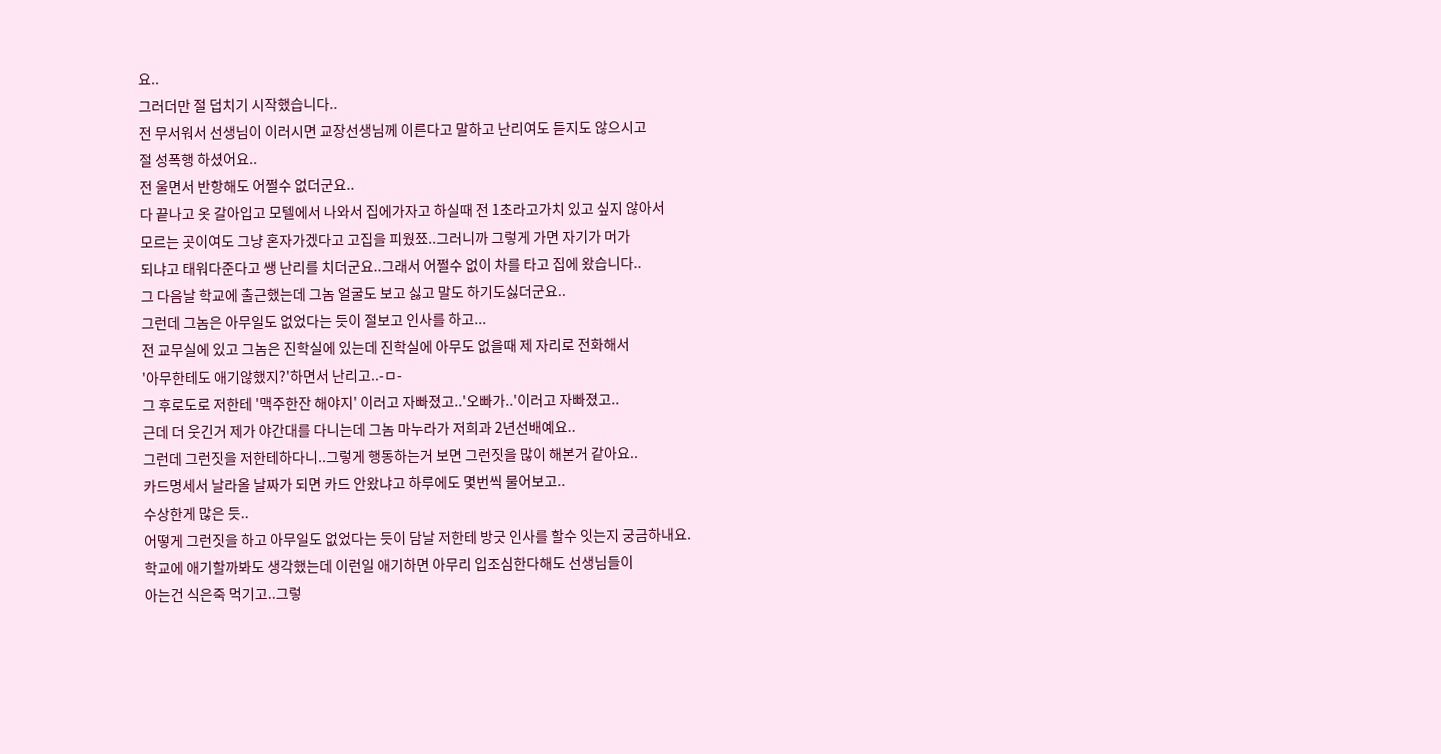요..
그러더만 절 덥치기 시작했습니다..
전 무서워서 선생님이 이러시면 교장선생님께 이른다고 말하고 난리여도 듣지도 않으시고
절 성폭행 하셨어요..
전 울면서 반항해도 어쩔수 없더군요..
다 끝나고 옷 갈아입고 모텔에서 나와서 집에가자고 하실때 전 1초라고가치 있고 싶지 않아서
모르는 곳이여도 그냥 혼자가겠다고 고집을 피웠쬬..그러니까 그렇게 가면 자기가 머가
되냐고 태워다준다고 쌩 난리를 치더군요..그래서 어쩔수 없이 차를 타고 집에 왔습니다..
그 다음날 학교에 출근했는데 그놈 얼굴도 보고 싫고 말도 하기도싫더군요..
그런데 그놈은 아무일도 없었다는 듯이 절보고 인사를 하고...
전 교무실에 있고 그놈은 진학실에 있는데 진학실에 아무도 없을때 제 자리로 전화해서
'아무한테도 애기않했지?'하면서 난리고..-ㅁ-
그 후로도로 저한테 '맥주한잔 해야지' 이러고 자빠졌고..'오빠가..'이러고 자빠졌고..
근데 더 웃긴거 제가 야간대를 다니는데 그놈 마누라가 저희과 2년선배예요..
그런데 그런짓을 저한테하다니..그렇게 행동하는거 보면 그런짓을 많이 해본거 같아요..
카드명세서 날라올 날짜가 되면 카드 안왔냐고 하루에도 몇번씩 물어보고..
수상한게 많은 듯..
어떻게 그런짓을 하고 아무일도 없었다는 듯이 담날 저한테 방긋 인사를 할수 잇는지 궁금하내요.
학교에 애기할까봐도 생각했는데 이런일 애기하면 아무리 입조심한다해도 선생님들이
아는건 식은죽 먹기고..그렇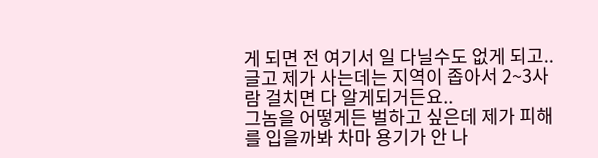게 되면 전 여기서 일 다닐수도 없게 되고..
글고 제가 사는데는 지역이 좁아서 2~3사람 걸치면 다 알게되거든요..
그놈을 어떻게든 벌하고 싶은데 제가 피해를 입을까봐 차마 용기가 안 나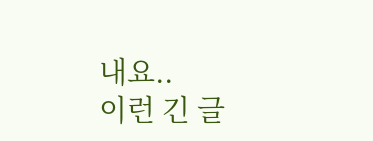내요..
이런 긴 글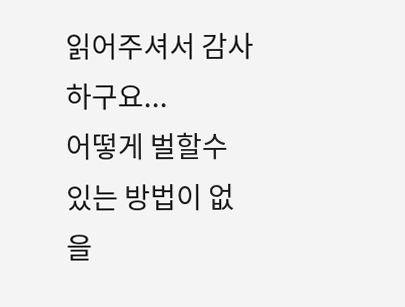읽어주셔서 감사하구요...
어떻게 벌할수 있는 방법이 없을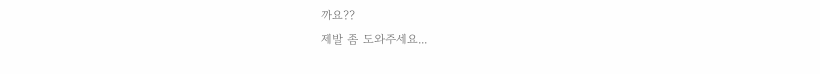까요??
제발 좀 도와주세요...